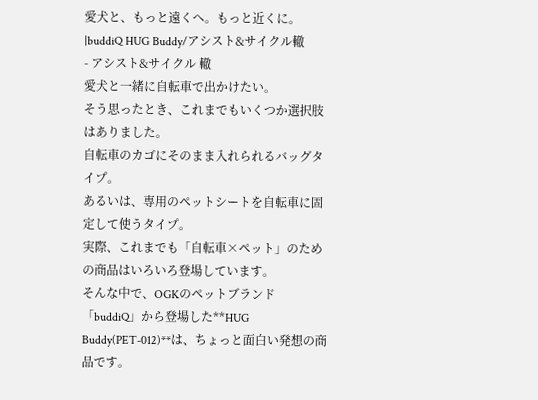愛犬と、もっと遠くへ。もっと近くに。|buddiQ HUG Buddy/アシスト&サイクル轍
- アシスト&サイクル 轍
愛犬と一緒に自転車で出かけたい。
そう思ったとき、これまでもいくつか選択肢はありました。
自転車のカゴにそのまま入れられるバッグタイプ。
あるいは、専用のペットシートを自転車に固定して使うタイプ。
実際、これまでも「自転車×ペット」のための商品はいろいろ登場しています。
そんな中で、OGKのペットブランド「buddiQ」から登場した**HUG Buddy(PET-012)**は、ちょっと面白い発想の商品です。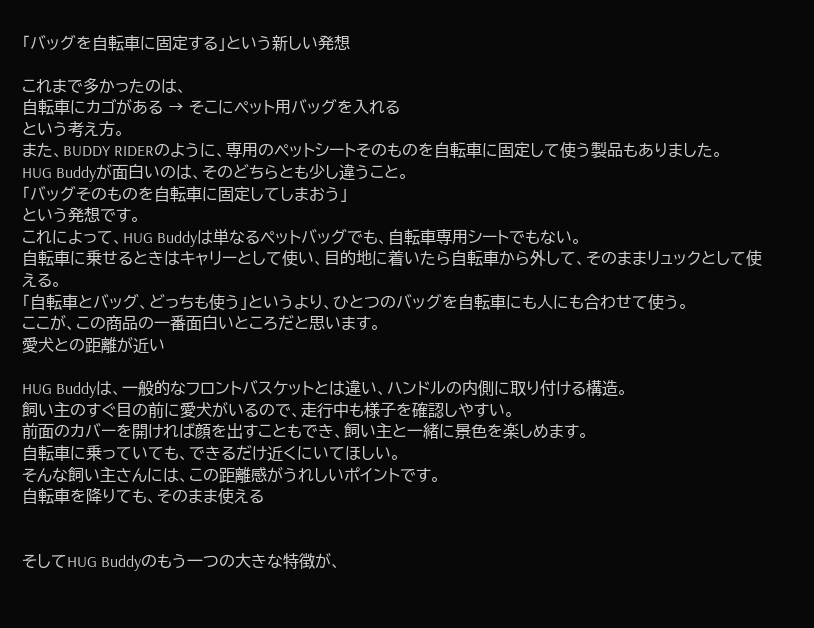「バッグを自転車に固定する」という新しい発想

これまで多かったのは、
自転車にカゴがある → そこにペット用バッグを入れる
という考え方。
また、BUDDY RIDERのように、専用のペットシートそのものを自転車に固定して使う製品もありました。
HUG Buddyが面白いのは、そのどちらとも少し違うこと。
「バッグそのものを自転車に固定してしまおう」
という発想です。
これによって、HUG Buddyは単なるペットバッグでも、自転車専用シートでもない。
自転車に乗せるときはキャリーとして使い、目的地に着いたら自転車から外して、そのままリュックとして使える。
「自転車とバッグ、どっちも使う」というより、ひとつのバッグを自転車にも人にも合わせて使う。
ここが、この商品の一番面白いところだと思います。
愛犬との距離が近い

HUG Buddyは、一般的なフロントバスケットとは違い、ハンドルの内側に取り付ける構造。
飼い主のすぐ目の前に愛犬がいるので、走行中も様子を確認しやすい。
前面のカバーを開ければ顔を出すこともでき、飼い主と一緒に景色を楽しめます。
自転車に乗っていても、できるだけ近くにいてほしい。
そんな飼い主さんには、この距離感がうれしいポイントです。
自転車を降りても、そのまま使える


そしてHUG Buddyのもう一つの大きな特徴が、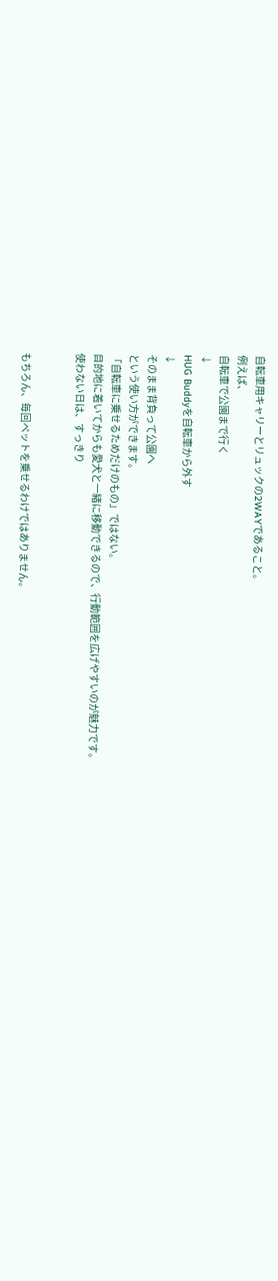自転車用キャリーとリュックの2WAYであること。
例えば、
自転車で公園まで行く
↓
HUG Buddyを自転車から外す
↓
そのまま背負って公園へ
という使い方ができます。
「自転車に乗せるためだけのもの」ではない。
目的地に着いてからも愛犬と一緒に移動できるので、行動範囲を広げやすいのが魅力です。
使わない日は、すっきり


もちろん、毎回ペットを乗せるわけではありません。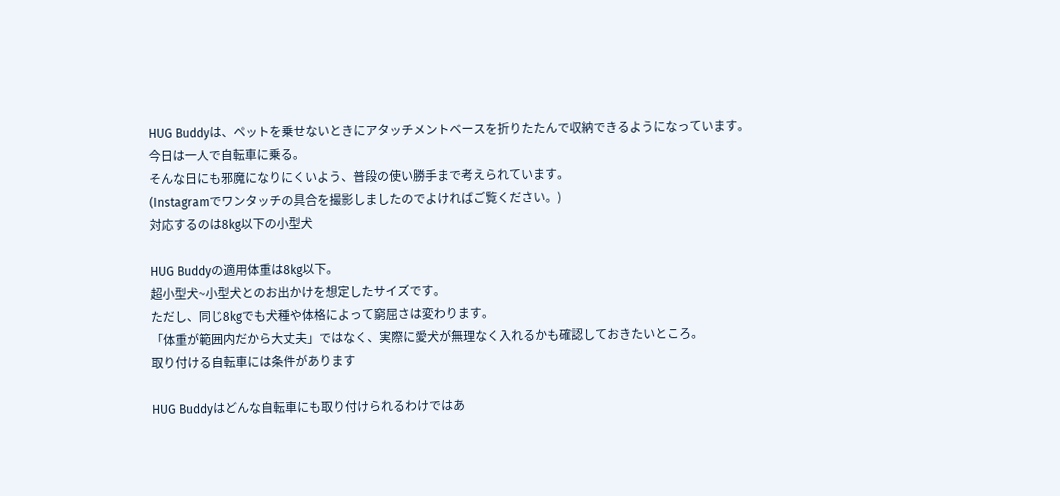HUG Buddyは、ペットを乗せないときにアタッチメントベースを折りたたんで収納できるようになっています。
今日は一人で自転車に乗る。
そんな日にも邪魔になりにくいよう、普段の使い勝手まで考えられています。
(Instagramでワンタッチの具合を撮影しましたのでよければご覧ください。)
対応するのは8kg以下の小型犬

HUG Buddyの適用体重は8kg以下。
超小型犬~小型犬とのお出かけを想定したサイズです。
ただし、同じ8kgでも犬種や体格によって窮屈さは変わります。
「体重が範囲内だから大丈夫」ではなく、実際に愛犬が無理なく入れるかも確認しておきたいところ。
取り付ける自転車には条件があります

HUG Buddyはどんな自転車にも取り付けられるわけではあ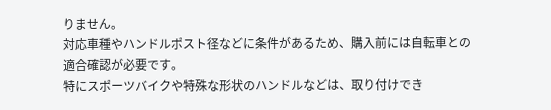りません。
対応車種やハンドルポスト径などに条件があるため、購入前には自転車との適合確認が必要です。
特にスポーツバイクや特殊な形状のハンドルなどは、取り付けでき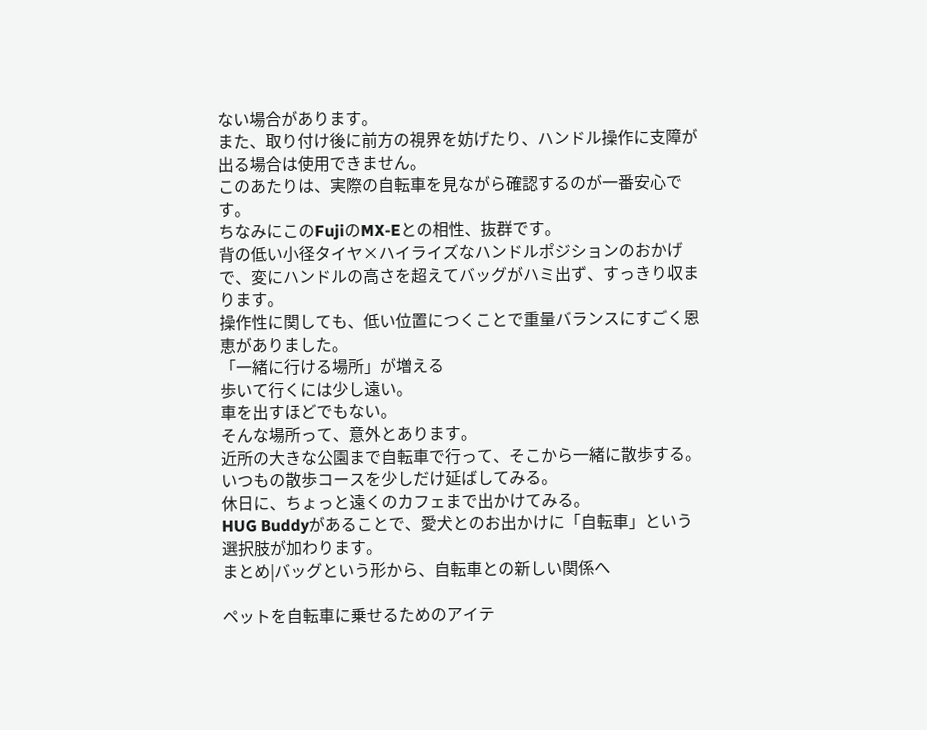ない場合があります。
また、取り付け後に前方の視界を妨げたり、ハンドル操作に支障が出る場合は使用できません。
このあたりは、実際の自転車を見ながら確認するのが一番安心です。
ちなみにこのFujiのMX-Eとの相性、抜群です。
背の低い小径タイヤ×ハイライズなハンドルポジションのおかげで、変にハンドルの高さを超えてバッグがハミ出ず、すっきり収まります。
操作性に関しても、低い位置につくことで重量バランスにすごく恩恵がありました。
「一緒に行ける場所」が増える
歩いて行くには少し遠い。
車を出すほどでもない。
そんな場所って、意外とあります。
近所の大きな公園まで自転車で行って、そこから一緒に散歩する。
いつもの散歩コースを少しだけ延ばしてみる。
休日に、ちょっと遠くのカフェまで出かけてみる。
HUG Buddyがあることで、愛犬とのお出かけに「自転車」という選択肢が加わります。
まとめ|バッグという形から、自転車との新しい関係へ

ペットを自転車に乗せるためのアイテ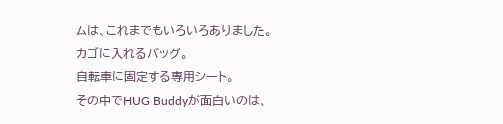ムは、これまでもいろいろありました。
カゴに入れるバッグ。
自転車に固定する専用シート。
その中でHUG Buddyが面白いのは、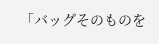「バッグそのものを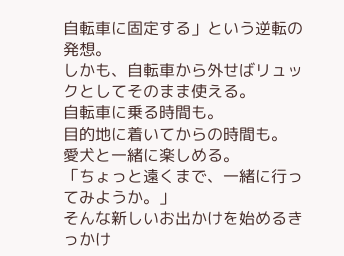自転車に固定する」という逆転の発想。
しかも、自転車から外せばリュックとしてそのまま使える。
自転車に乗る時間も。
目的地に着いてからの時間も。
愛犬と一緒に楽しめる。
「ちょっと遠くまで、一緒に行ってみようか。」
そんな新しいお出かけを始めるきっかけ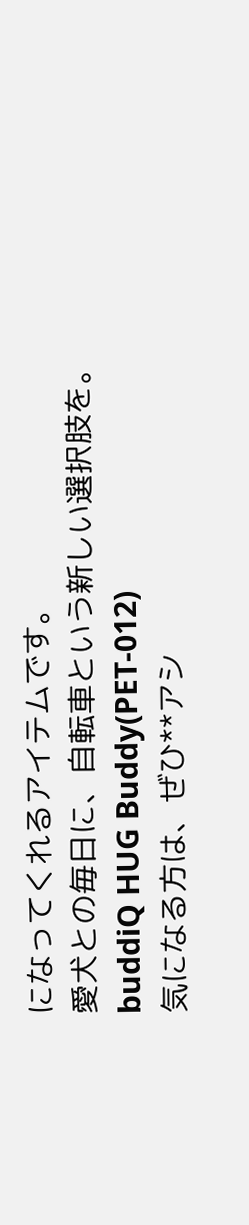になってくれるアイテムです。
愛犬との毎日に、自転車という新しい選択肢を。
buddiQ HUG Buddy(PET-012)
気になる方は、ぜひ**アシ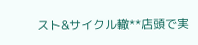スト&サイクル轍**店頭で実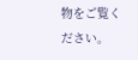物をご覧ください。